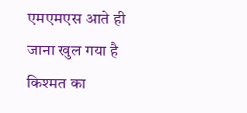एमएमएस आते ही जाना खुल गया है किश्मत का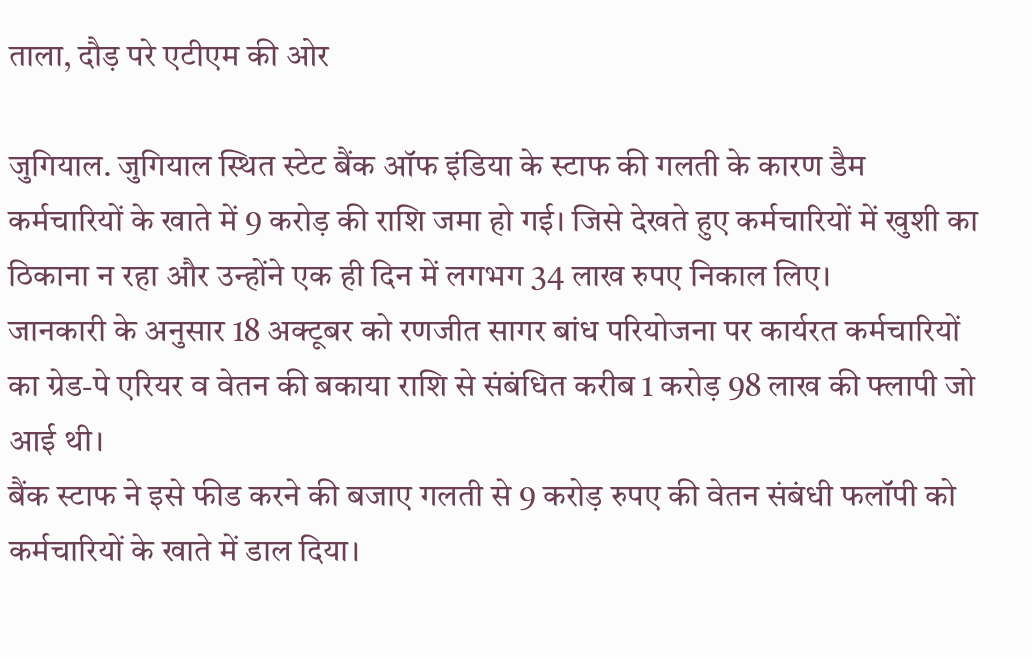ताला, दौड़ परे एटीएम की ओर

जुगियाल. जुगियाल स्थित स्टेट बैंक ऑफ इंडिया के स्टाफ की गलती के कारण डैम कर्मचारियों के खाते में 9 करोड़ की राशि जमा हो गई। जिसे देखते हुए कर्मचारियों में खुशी का ठिकाना न रहा और उन्होंने एक ही दिन में लगभग 34 लाख रुपए निकाल लिए।
जानकारी के अनुसार 18 अक्टूबर को रणजीत सागर बांध परियोजना पर कार्यरत कर्मचारियों का ग्रेड-पे एरियर व वेतन की बकाया राशि से संबंधित करीब 1 करोड़ 98 लाख की फ्लापी जो आई थी।
बैंक स्टाफ ने इसे फीड करने की बजाए गलती से 9 करोड़ रुपए की वेतन संबंधी फलॉपी को कर्मचारियों के खाते में डाल दिया।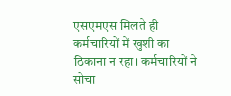एसएमएस मिलते ही कर्मचारियों में खुशी का ठिकाना न रहा। कर्मचारियों ने सोचा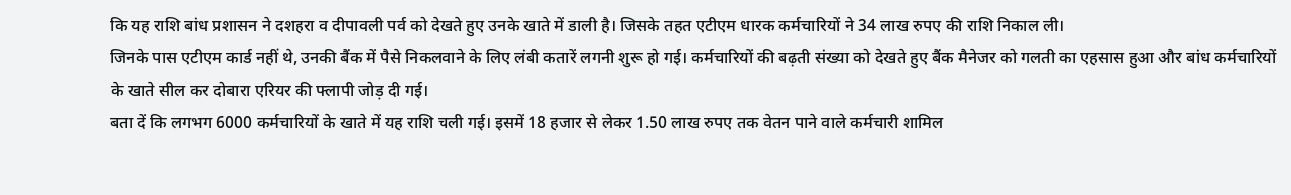कि यह राशि बांध प्रशासन ने दशहरा व दीपावली पर्व को देखते हुए उनके खाते में डाली है। जिसके तहत एटीएम धारक कर्मचारियों ने 34 लाख रुपए की राशि निकाल ली।
जिनके पास एटीएम कार्ड नहीं थे, उनकी बैंक में पैसे निकलवाने के लिए लंबी कतारें लगनी शुरू हो गई। कर्मचारियों की बढ़ती संख्या को देखते हुए बैंक मैनेजर को गलती का एहसास हुआ और बांध कर्मचारियों के खाते सील कर दोबारा एरियर की फ्लापी जोड़ दी गई।
बता दें कि लगभग 6000 कर्मचारियों के खाते में यह राशि चली गई। इसमें 18 हजार से लेकर 1.50 लाख रुपए तक वेतन पाने वाले कर्मचारी शामिल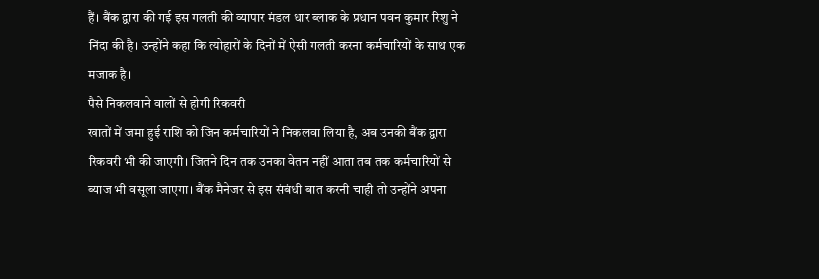हैं। बैंक द्वारा की गई इस गलती की व्यापार मंडल धार ब्लाक के प्रधान पवन कुमार रिशु ने निंदा की है। उन्होंने कहा कि त्योहारों के दिनों में ऐसी गलती करना कर्मचारियों के साथ एक मजाक है।
पैसे निकलवाने वालों से होगी रिकवरी
खातों में जमा हुई राशि को जिन कर्मचारियों ने निकलवा लिया है, अब उनकी बैंक द्वारा रिकवरी भी की जाएगी। जितने दिन तक उनका वेतन नहीं आता तब तक कर्मचारियों से ब्याज भी वसूला जाएगा। बैंक मैनेजर से इस संबंधी बात करनी चाही तो उन्होंने अपना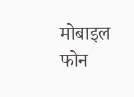मोबाइल फोन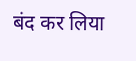बंद कर लिया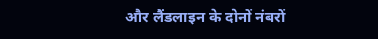और लैंडलाइन के दोनों नंबरों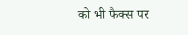को भी फैक्स पर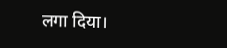लगा दिया।